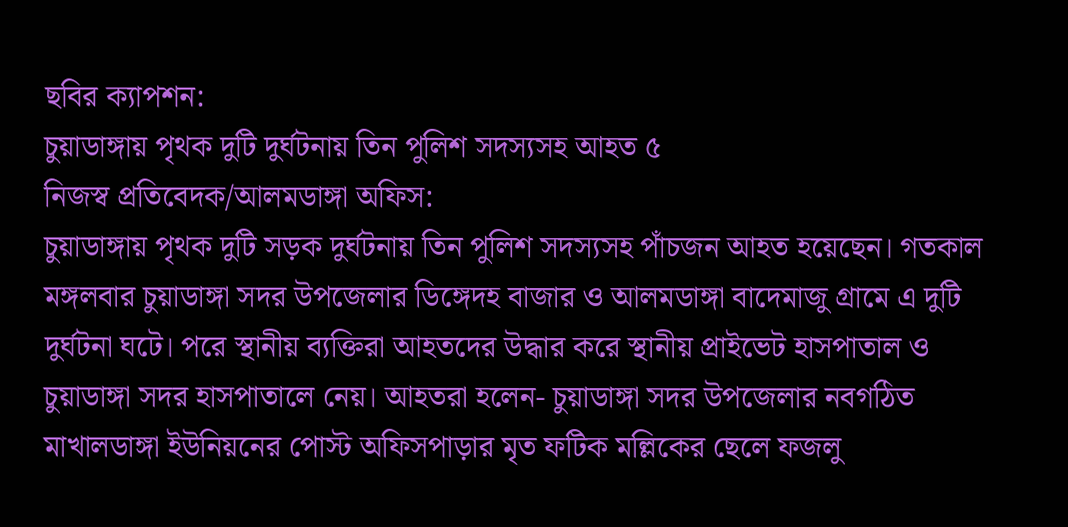ছবির ক্যাপশন:
চুয়াডাঙ্গায় পৃথক দুটি দুর্ঘটনায় তিন পুলিশ সদস্যসহ আহত ৫
নিজস্ব প্রতিবেদক/আলমডাঙ্গা অফিস:
চুয়াডাঙ্গায় পৃথক দুটি সড়ক দুর্ঘটনায় তিন পুলিশ সদস্যসহ পাঁচজন আহত হয়েছেন। গতকাল মঙ্গলবার চুয়াডাঙ্গা সদর উপজেলার ডিঙ্গেদহ বাজার ও আলমডাঙ্গা বাদেমাজু গ্রামে এ দুটি দুর্ঘটনা ঘটে। পরে স্থানীয় ব্যক্তিরা আহতদের উদ্ধার করে স্থানীয় প্রাইভেট হাসপাতাল ও চুয়াডাঙ্গা সদর হাসপাতালে নেয়। আহতরা হলেন- চুয়াডাঙ্গা সদর উপজেলার নবগঠিত মাখালডাঙ্গা ইউনিয়নের পোস্ট অফিসপাড়ার মৃত ফটিক মল্লিকের ছেলে ফজলু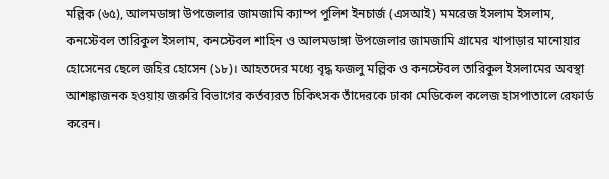মল্লিক (৬৫), আলমডাঙ্গা উপজেলার জামজামি ক্যাম্প পুলিশ ইনচার্জ (এসআই) মমরেজ ইসলাম ইসলাম, কনস্টেবল তারিকুল ইসলাম, কনস্টেবল শাহিন ও আলমডাঙ্গা উপজেলার জামজামি গ্রামের খাপাড়ার মানোয়ার হোসেনের ছেলে জহির হোসেন (১৮)। আহতদের মধ্যে বৃদ্ধ ফজলু মল্লিক ও কনস্টেবল তারিকুল ইসলামের অবস্থা আশঙ্কাজনক হওয়ায় জরুরি বিভাগের কর্তব্যরত চিকিৎসক তাঁদেরকে ঢাকা মেডিকেল কলেজ হাসপাতালে রেফার্ড করেন।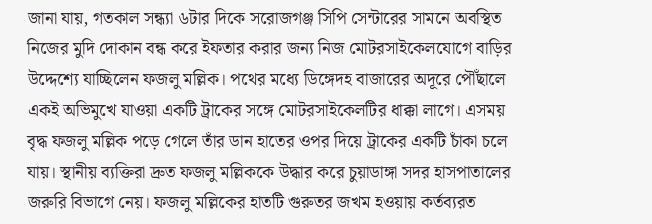জানা যায়, গতকাল সন্ধ্যা ৬টার দিকে সরোজগঞ্জ সিপি সেন্টারের সামনে অবস্থিত নিজের মুদি দোকান বন্ধ করে ইফতার করার জন্য নিজ মোটরসাইকেলযোগে বাড়ির উদ্দেশ্যে যাচ্ছিলেন ফজলু মল্লিক। পথের মধ্যে ডিঙ্গেদহ বাজারের অদূরে পৌঁছালে একই অভিমুখে যাওয়া একটি ট্রাকের সঙ্গে মোটরসাইকেলটির ধাক্কা লাগে। এসময় বৃদ্ধ ফজলু মল্লিক পড়ে গেলে তাঁর ডান হাতের ওপর দিয়ে ট্রাকের একটি চাঁকা চলে যায়। স্থানীয় ব্যক্তিরা দ্রুত ফজলু মল্লিককে উদ্ধার করে চুয়াডাঙ্গা সদর হাসপাতালের জরুরি বিভাগে নেয়। ফজলু মল্লিকের হাতটি গুরুতর জখম হওয়ায় কর্তব্যরত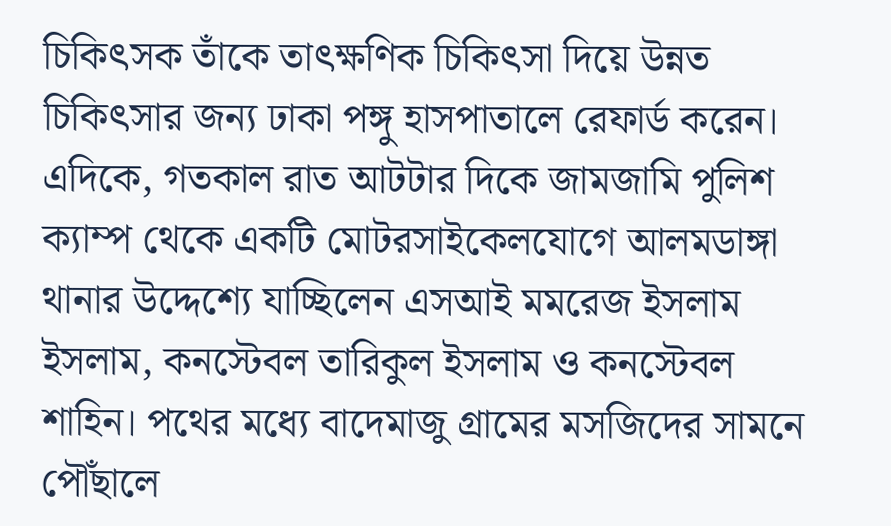চিকিৎসক তাঁকে তাৎক্ষণিক চিকিৎসা দিয়ে উন্নত চিকিৎসার জন্য ঢাকা পঙ্গু হাসপাতালে রেফার্ড করেন।
এদিকে, গতকাল রাত আটটার দিকে জামজামি পুলিশ ক্যাম্প থেকে একটি মোটরসাইকেলযোগে আলমডাঙ্গা থানার উদ্দেশ্যে যাচ্ছিলেন এসআই মমরেজ ইসলাম ইসলাম, কনস্টেবল তারিকুল ইসলাম ও কনস্টেবল শাহিন। পথের মধ্যে বাদেমাজু গ্রামের মসজিদের সামনে পৌঁছালে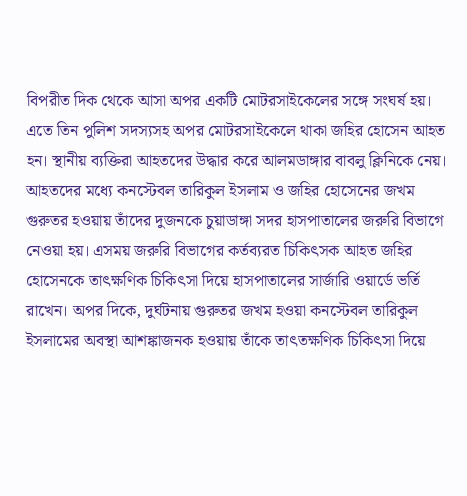বিপরীত দিক থেকে আসা অপর একটি মোটরসাইকেলের সঙ্গে সংঘর্ষ হয়। এতে তিন পুলিশ সদস্যসহ অপর মোটরসাইকেলে থাকা জহির হোসেন আহত হন। স্থানীয় ব্যক্তিরা আহতদের উদ্ধার করে আলমডাঙ্গার বাবলু ক্লিনিকে নেয়। আহতদের মধ্যে কনস্টেবল তারিকুল ইসলাম ও জহির হোসেনের জখম গুরুতর হওয়ায় তাঁদের দুজনকে চুয়াডাঙ্গা সদর হাসপাতালের জরুরি বিভাগে নেওয়া হয়। এসময় জরুরি বিভাগের কর্তব্যরত চিকিৎসক আহত জহির হোসেনকে তাৎক্ষণিক চিকিৎসা দিয়ে হাসপাতালের সার্জারি ওয়ার্ডে ভর্তি রাখেন। অপর দিকে, দুর্ঘটনায় গুরুতর জখম হওয়া কনস্টেবল তারিকুল ইসলামের অবস্থা আশঙ্কাজনক হওয়ায় তাঁকে তাৎতক্ষণিক চিকিৎসা দিয়ে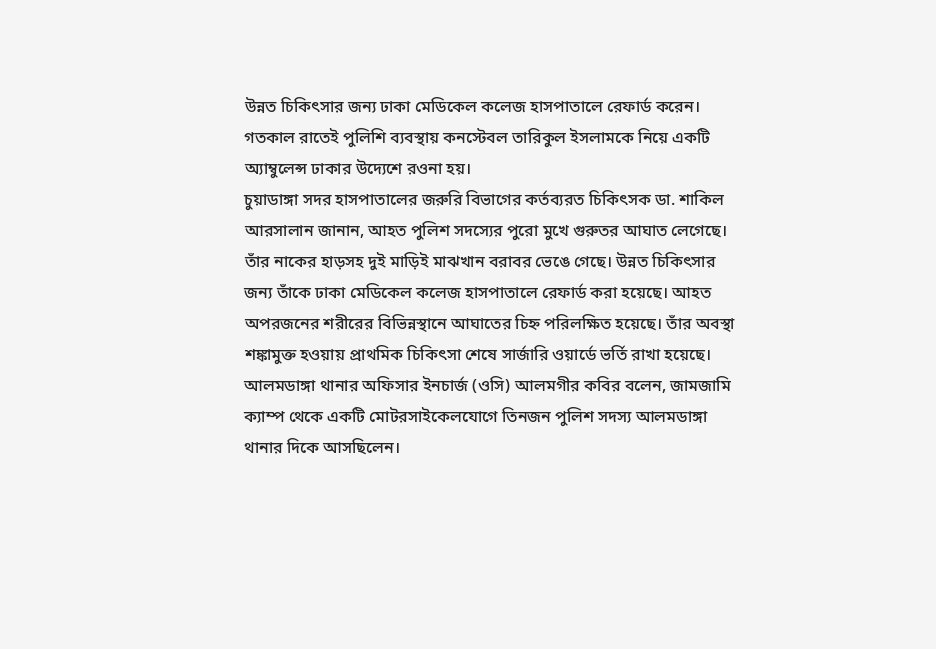উন্নত চিকিৎসার জন্য ঢাকা মেডিকেল কলেজ হাসপাতালে রেফার্ড করেন। গতকাল রাতেই পুলিশি ব্যবস্থায় কনস্টেবল তারিকুল ইসলামকে নিয়ে একটি অ্যাম্বুলেন্স ঢাকার উদ্যেশে রওনা হয়।
চুয়াডাঙ্গা সদর হাসপাতালের জরুরি বিভাগের কর্তব্যরত চিকিৎসক ডা. শাকিল আরসালান জানান, আহত পুলিশ সদস্যের পুরো মুখে গুরুতর আঘাত লেগেছে। তাঁর নাকের হাড়সহ দুই মাড়িই মাঝখান বরাবর ভেঙে গেছে। উন্নত চিকিৎসার জন্য তাঁকে ঢাকা মেডিকেল কলেজ হাসপাতালে রেফার্ড করা হয়েছে। আহত অপরজনের শরীরের বিভিন্নস্থানে আঘাতের চিহ্ন পরিলক্ষিত হয়েছে। তাঁর অবস্থা শঙ্কামুক্ত হওয়ায় প্রাথমিক চিকিৎসা শেষে সার্জারি ওয়ার্ডে ভর্তি রাখা হয়েছে।
আলমডাঙ্গা থানার অফিসার ইনচার্জ (ওসি) আলমগীর কবির বলেন, জামজামি ক্যাম্প থেকে একটি মোটরসাইকেলযোগে তিনজন পুলিশ সদস্য আলমডাঙ্গা থানার দিকে আসছিলেন।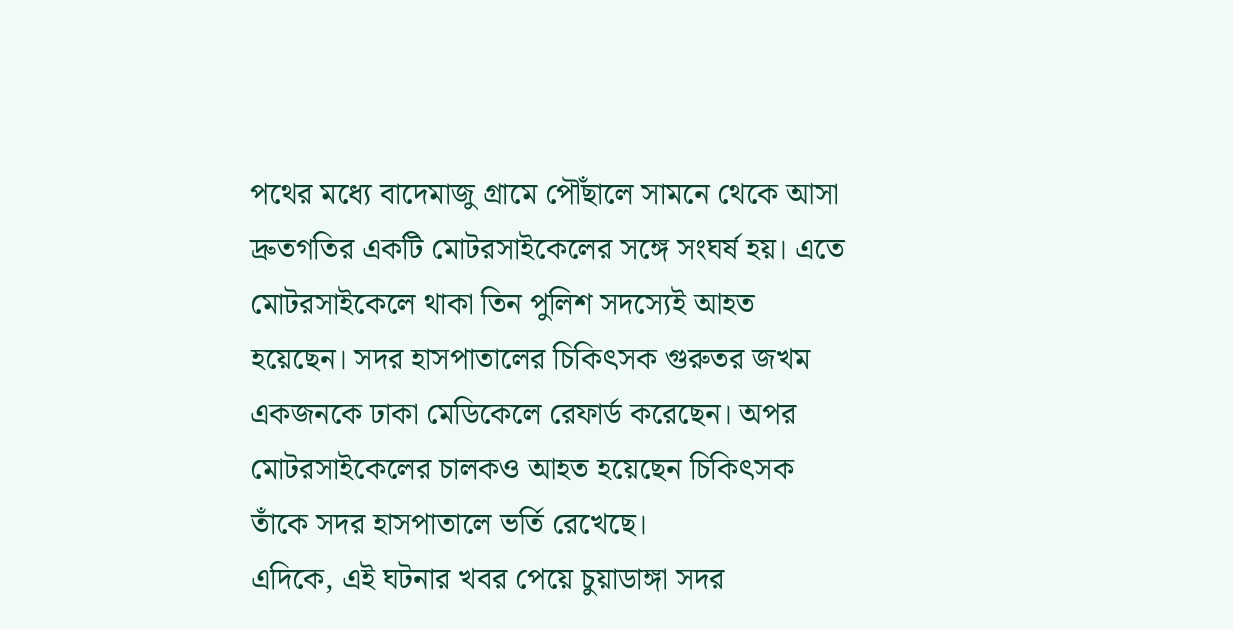পথের মধ্যে বাদেমাজু গ্রামে পৌঁছালে সামনে থেকে আসা দ্রুতগতির একটি মোটরসাইকেলের সঙ্গে সংঘর্ষ হয়। এতে মোটরসাইকেলে থাকা তিন পুলিশ সদস্যেই আহত হয়েছেন। সদর হাসপাতালের চিকিৎসক গুরুতর জখম একজনকে ঢাকা মেডিকেলে রেফার্ড করেছেন। অপর মোটরসাইকেলের চালকও আহত হয়েছেন চিকিৎসক তাঁকে সদর হাসপাতালে ভর্তি রেখেছে।
এদিকে, এই ঘটনার খবর পেয়ে চুয়াডাঙ্গা সদর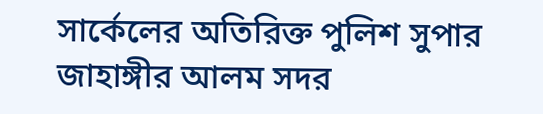সার্কেলের অতিরিক্ত পুলিশ সুপার জাহাঙ্গীর আলম সদর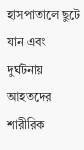হাসপাতালে ছুটে যান এবং দুর্ঘটনায় আহতদের শারীরিক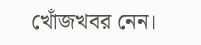খোঁজখবর নেন।